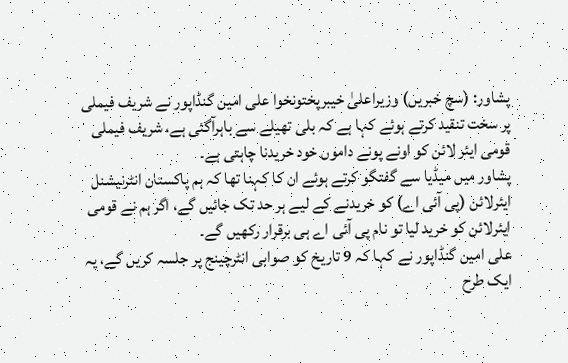پشاور: (سچ خبریں) وزیراعلیٰ خیبرپختونخوا علی امین گنڈاپور نے شریف فیملی پر سخت تنقید کرتے ہوئے کہا ہے کہ بلی تھیلے سے باہرآگئی ہے، شریف فیملی قومی ایئر لائن کو اونے پونے داموں خود خریدنا چاہتی ہے۔
پشاور میں میڈیا سے گفتگو کرتے ہوئے ان کا کہنا تھا کہ ہم پاکستان انٹرنیشنل ایئرلائن (پی آئی اے) کو خریدنے کے لیے ہر حد تک جائیں گے، اگر ہم نے قومی ایئرلائن کو خرید لیا تو نام پی آئی اے ہی برقرار رکھیں گے۔
علی امین گنڈاپور نے کہا کہ 9 تاریخ کو صوابی انٹرچینج پر جلسہ کریں گے، یہ ایک طرح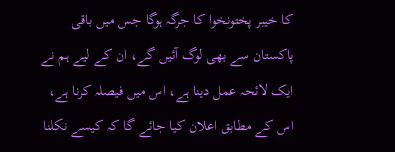کا خیبر پختونخوا کا جرگہ ہوگا جس میں باقی پاکستان سے بھی لوگ آئیں گے، ان کے لیے ہم نے ایک لائحہ عمل دینا ہے، اس میں فیصلہ کرنا ہے، اس کے مطابق اعلان کیا جائے گا کہ کیسے نکلنا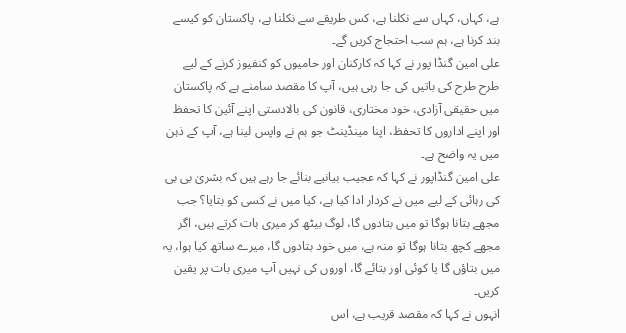ہے، کہاں، کہاں سے نکلنا ہے، کس طریقے سے نکلنا ہے، پاکستان کو کیسے بند کرنا ہے، ہم سب احتجاج کریں گے۔
علی امین گنڈا پور نے کہا کہ کارکنان اور حامیوں کو کنفیوز کرنے کے لیے طرح طرح کی باتیں کی جا رہی ہیں، آپ کا مقصد سامنے ہے کہ پاکستان میں حقیقی آزادی، خود مختاری، قانون کی بالادستی اپنے آئین کا تحفظ اور اپنے اداروں کا تحفظ، اپنا مینڈینٹ جو ہم نے واپس لینا ہے، آپ کے ذہن میں یہ واضح ہے۔
علی امین گنڈاپور نے کہا کہ عجیب بیانیے بنائے جا رہے ہیں کہ بشریٰ بی بی کی رہائی کے لیے میں نے کردار ادا کیا ہے، کیا میں نے کسی کو بتایا؟ جب مجھے بتانا ہوگا تو میں بتادوں گا، لوگ بیٹھ کر میری بات کرتے ہیں، اگر مجھے کچھ بتانا ہوگا تو منہ ہے، میں خود بتادوں گا، میرے ساتھ کیا ہوا، یہ میں بتاؤں گا یا کوئی اور بتائے گا، اوروں کی نہیں آپ میری بات پر یقین کریں۔
انہوں نے کہا کہ مقصد قریب ہے، اس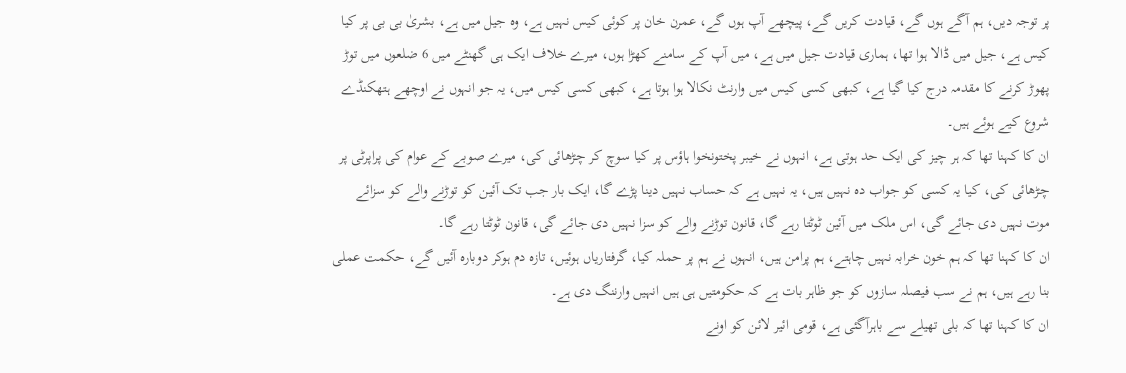پر توجہ دیں، ہم آگے ہوں گے، قیادت کریں گے، پیچھے آپ ہوں گے، عمرن خان پر کوئی کیس نہیں ہے، وہ جیل میں ہے، بشریٰ بی بی پر کیا کیس ہے، جیل میں ڈالا ہوا تھا، ہماری قیادت جیل میں ہے، میں آپ کے سامنے کھڑا ہوں، میرے خلاف ایک ہی گھنٹے میں 6 ضلعوں میں توڑ پھوڑ کرنے کا مقدمہ درج کیا گیا ہے، کبھی کسی کیس میں وارنٹ نکالا ہوا ہوتا ہے، کبھی کسی کیس میں، یہ جو انہوں نے اوچھے ہتھکنڈے شروع کیے ہوئے ہیں۔
ان کا کہنا تھا کہ ہر چیز کی ایک حد ہوتی ہے، انہوں نے خیبر پختونخوا ہاؤس پر کیا سوچ کر چڑھائی کی، میرے صوبے کے عوام کی پراپرٹی پر چڑھائی کی، کیا یہ کسی کو جواب دہ نہیں ہیں، یہ نہیں ہے کہ حساب نہیں دینا پڑے گا، ایک بار جب تک آئین کو توڑنے والے کو سزائے موت نہیں دی جائے گی، اس ملک میں آئین ٹوٹتا رہے گا، قانون توڑنے والے کو سزا نہیں دی جائے گی، قانون ٹوٹتا رہے گا۔
ان کا کہنا تھا کہ ہم خون خرابہ نہیں چاہتے، ہم پرامن ہیں، انہوں نے ہم پر حملہ کیا، گرفتاریاں ہوئیں، تازہ دم ہوکر دوبارہ آئیں گے، حکمت عملی بنا رہے ہیں، ہم نے سب فیصلہ سازوں کو جو ظاہر بات ہے کہ حکومتیں ہی ہیں انہیں وارننگ دی ہے۔
ان کا کہنا تھا کہ بلی تھیلے سے باہرآگئی ہے، قومی ائیر لائن کو اونے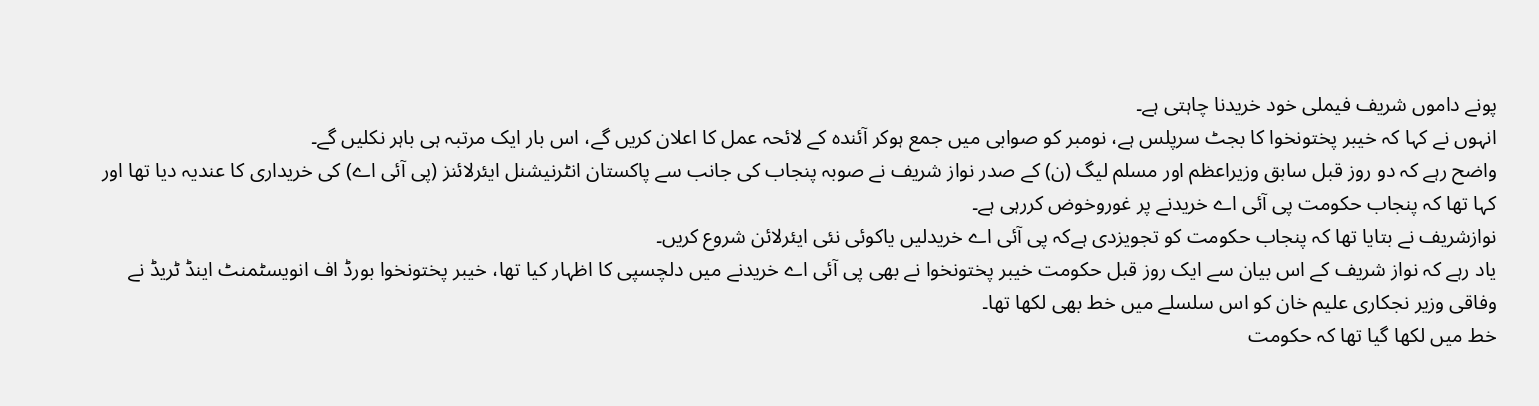پونے داموں شریف فیملی خود خریدنا چاہتی ہے۔
انہوں نے کہا کہ خیبر پختونخوا کا بجٹ سرپلس ہے، نومبر کو صوابی میں جمع ہوکر آئندہ کے لائحہ عمل کا اعلان کریں گے، اس بار ایک مرتبہ ہی باہر نکلیں گے۔
واضح رہے کہ دو روز قبل سابق وزیراعظم اور مسلم لیگ (ن) کے صدر نواز شریف نے صوبہ پنجاب کی جانب سے پاکستان انٹرنیشنل ایئرلائنز (پی آئی اے) کی خریداری کا عندیہ دیا تھا اور کہا تھا کہ پنجاب حکومت پی آئی اے خریدنے پر غوروخوض کررہی ہے۔
نوازشریف نے بتایا تھا کہ پنجاب حکومت کو تجویزدی ہےکہ پی آئی اے خریدلیں یاکوئی نئی ایئرلائن شروع کریں۔
یاد رہے کہ نواز شریف کے اس بیان سے ایک روز قبل حکومت خیبر پختونخوا نے بھی پی آئی اے خریدنے میں دلچسپی کا اظہار کیا تھا، خیبر پختونخوا بورڈ اف انویسٹمنٹ اینڈ ٹریڈ نے وفاقی وزیر نجکاری علیم خان کو اس سلسلے میں خط بھی لکھا تھا۔
خط میں لکھا گیا تھا کہ حکومت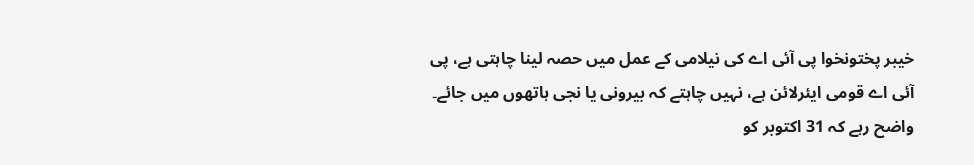خیبر پختونخوا پی آئی اے کی نیلامی کے عمل میں حصہ لینا چاہتی ہے، پی آئی اے قومی ایئرلائن ہے، نہیں چاہتے کہ بیرونی یا نجی ہاتھوں میں جائے۔
واضح رہے کہ 31 اکتوبر کو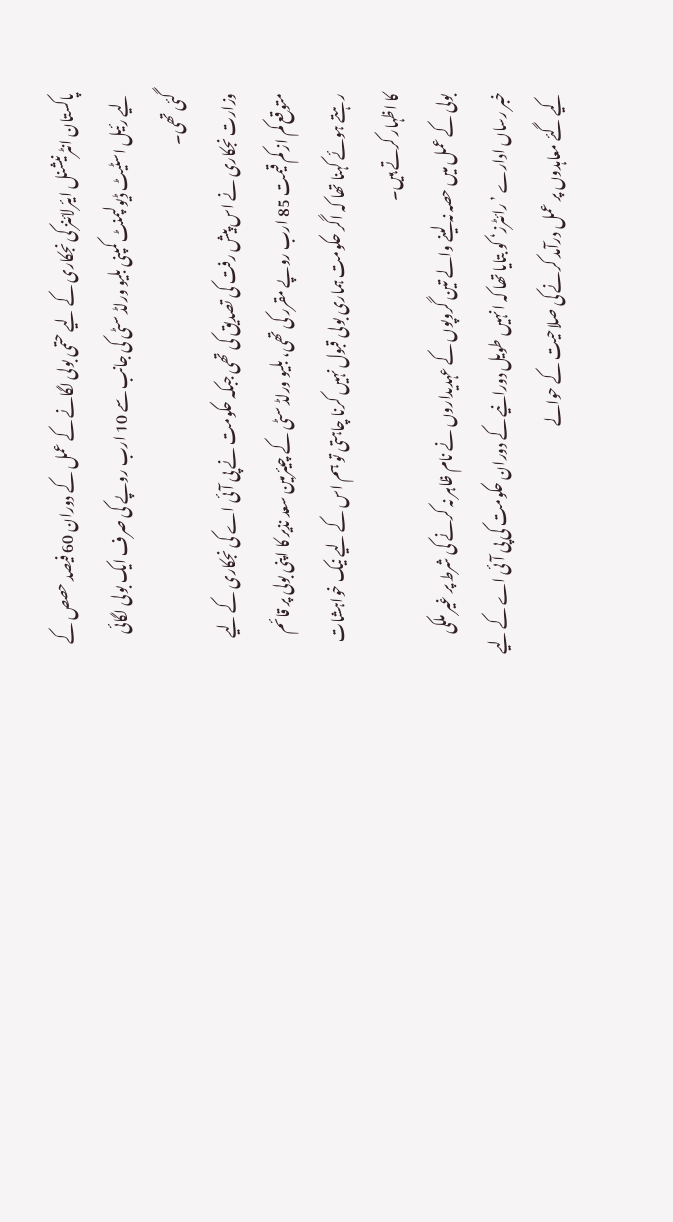پاکستان انٹرنیشنل ایئرلائنز کی نجکاری کے لیے حتمی بولی لگانے کے عمل کے دوران 60 فیصد حصص کے لیے رئیل اسٹیٹ ڈیولپمنٹ کمپنی بلیو ورلڈ سٹی کی جانب سے 10 ارب روپے کی صرف ایک بولی لگائی گئی تھی۔
وزارت نجکاری نے اس پیش رفت کی تصدیق کی تھی جبکہ حکومت نے پی آئی اے کی نجکاری کے لیے متوقع کم از کم قیمت 85 ارب روپے مقرر کی تھی، بلیو ورلڈ سٹی کے چیئرمین سعد نذیر کا اپنی بولی پر قائم رہتے ہوئے کہنا تھا کہ اگر حکومت ہماری بولی قبول نہیں کرنا چاہتی تو ہم اس کے لیے نیک خواہشات کا اظہار کرتے ہیں۔
بولی کے عمل میں حصہ نہ لینے والے تین گروپوں کے عہدیداروں نے نام ظاہر نہ کرنے کی شرط پر غیر ملکی خبر رساں ادارے ’رائٹرز‘ کو بتایا تھا کہ انہیں طویل دورانیے کے دوران حکومت کی پی آئی اے کے لیے کیے گئے معاہدوں پر عمل درآمد کرنے کی صلاحیت کے حوالے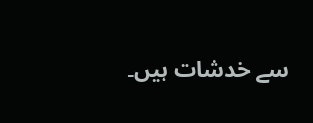سے خدشات ہیں۔